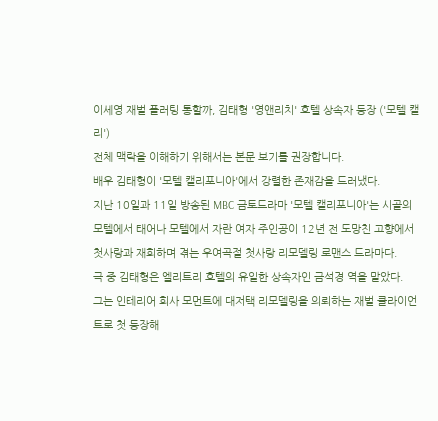이세영 재벌 플러팅 통할까, 김태형 '영앤리치' 호텔 상속자 등장 ('모텔 캘리')
전체 맥락을 이해하기 위해서는 본문 보기를 권장합니다.
배우 김태형이 '모텔 캘리포니아'에서 강렬한 존재감을 드러냈다.
지난 10일과 11일 방송된 MBC 금토드라마 '모텔 캘리포니아'는 시골의 모텔에서 태어나 모텔에서 자란 여자 주인공이 12년 전 도망친 고향에서 첫사랑과 재회하며 겪는 우여곡절 첫사랑 리모델링 로맨스 드라마다.
극 중 김태형은 엘리트리 호텔의 유일한 상속자인 금석경 역을 맡았다.
그는 인테리어 회사 모먼트에 대저택 리모델링을 의뢰하는 재벌 클라이언트로 첫 등장해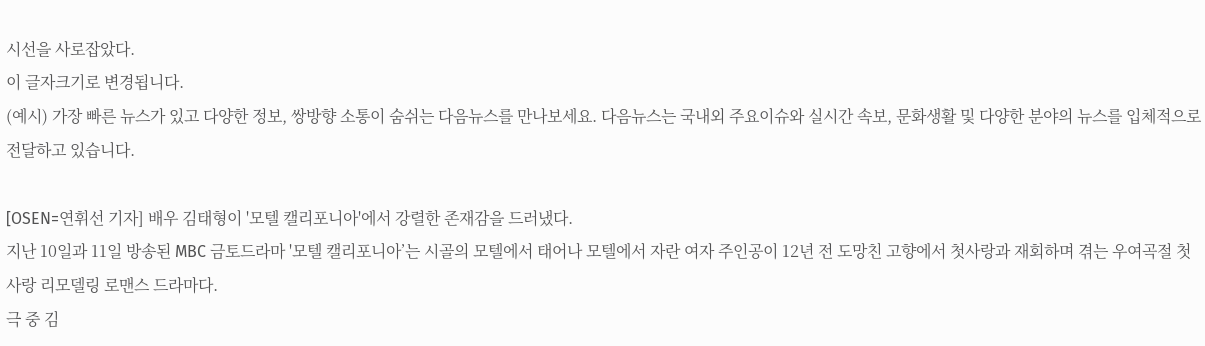시선을 사로잡았다.
이 글자크기로 변경됩니다.
(예시) 가장 빠른 뉴스가 있고 다양한 정보, 쌍방향 소통이 숨쉬는 다음뉴스를 만나보세요. 다음뉴스는 국내외 주요이슈와 실시간 속보, 문화생활 및 다양한 분야의 뉴스를 입체적으로 전달하고 있습니다.

[OSEN=연휘선 기자] 배우 김태형이 '모텔 캘리포니아'에서 강렬한 존재감을 드러냈다.
지난 10일과 11일 방송된 MBC 금토드라마 '모텔 캘리포니아’는 시골의 모텔에서 태어나 모텔에서 자란 여자 주인공이 12년 전 도망친 고향에서 첫사랑과 재회하며 겪는 우여곡절 첫사랑 리모델링 로맨스 드라마다.
극 중 김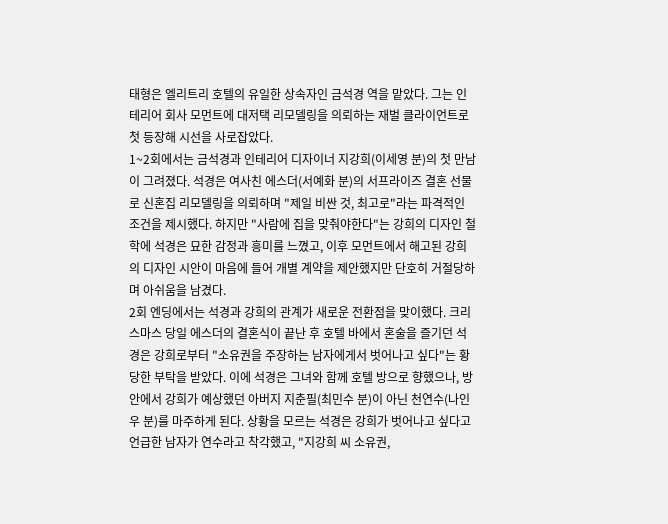태형은 엘리트리 호텔의 유일한 상속자인 금석경 역을 맡았다. 그는 인테리어 회사 모먼트에 대저택 리모델링을 의뢰하는 재벌 클라이언트로 첫 등장해 시선을 사로잡았다.
1~2회에서는 금석경과 인테리어 디자이너 지강희(이세영 분)의 첫 만남이 그려졌다. 석경은 여사친 에스더(서예화 분)의 서프라이즈 결혼 선물로 신혼집 리모델링을 의뢰하며 "제일 비싼 것, 최고로"라는 파격적인 조건을 제시했다. 하지만 "사람에 집을 맞춰야한다"는 강희의 디자인 철학에 석경은 묘한 감정과 흥미를 느꼈고, 이후 모먼트에서 해고된 강희의 디자인 시안이 마음에 들어 개별 계약을 제안했지만 단호히 거절당하며 아쉬움을 남겼다.
2회 엔딩에서는 석경과 강희의 관계가 새로운 전환점을 맞이했다. 크리스마스 당일 에스더의 결혼식이 끝난 후 호텔 바에서 혼술을 즐기던 석경은 강희로부터 "소유권을 주장하는 남자에게서 벗어나고 싶다"는 황당한 부탁을 받았다. 이에 석경은 그녀와 함께 호텔 방으로 향했으나, 방 안에서 강희가 예상했던 아버지 지춘필(최민수 분)이 아닌 천연수(나인우 분)를 마주하게 된다. 상황을 모르는 석경은 강희가 벗어나고 싶다고 언급한 남자가 연수라고 착각했고, "지강희 씨 소유권,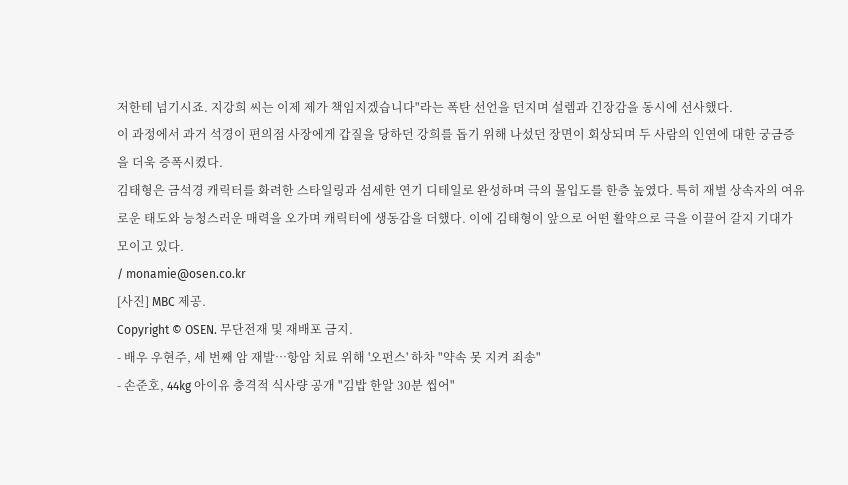저한테 넘기시죠. 지강희 씨는 이제 제가 책임지겠습니다"라는 폭탄 선언을 던지며 설렘과 긴장감을 동시에 선사했다.
이 과정에서 과거 석경이 편의점 사장에게 갑질을 당하던 강희를 돕기 위해 나섰던 장면이 회상되며 두 사람의 인연에 대한 궁금증을 더욱 증폭시켰다.
김태형은 금석경 캐릭터를 화려한 스타일링과 섬세한 연기 디테일로 완성하며 극의 몰입도를 한층 높였다. 특히 재벌 상속자의 여유로운 태도와 능청스러운 매력을 오가며 캐릭터에 생동감을 더했다. 이에 김태형이 앞으로 어떤 활약으로 극을 이끌어 갈지 기대가 모이고 있다.
/ monamie@osen.co.kr
[사진] MBC 제공.
Copyright © OSEN. 무단전재 및 재배포 금지.
- 배우 우현주, 세 번째 암 재발…항암 치료 위해 '오펀스' 하차 "약속 못 지켜 죄송"
- 손준호, 44kg 아이유 충격적 식사량 공개 "김밥 한알 30분 씹어"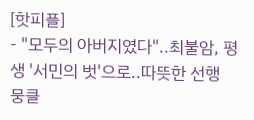[핫피플]
- "모두의 아버지였다"..최불암, 평생 '서민의 벗'으로..따뜻한 선행 뭉클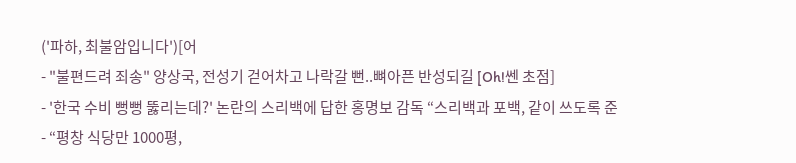('파하, 최불암입니다')[어
- "불편드려 죄송" 양상국, 전성기 걷어차고 나락갈 뻔..뼈아픈 반성되길 [Oh!쎈 초점]
- '한국 수비 뻥뻥 뚫리는데?' 논란의 스리백에 답한 홍명보 감독 “스리백과 포백, 같이 쓰도록 준
- “평창 식당만 1000평,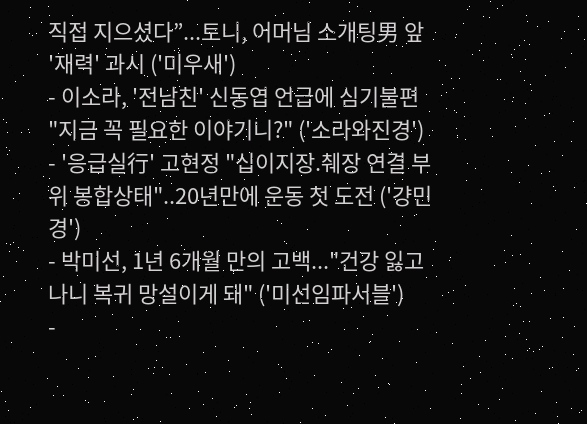직접 지으셨다”...토니, 어머님 소개팅男 앞 '재력' 과시 ('미우새')
- 이소라, '전남친' 신동엽 언급에 심기불편 "지금 꼭 필요한 이야기니?" ('소라와진경')
- '응급실行' 고현정 "십이지장.췌장 연결 부위 봉합상태"..20년만에 운동 첫 도전 ('걍민경')
- 박미선, 1년 6개월 만의 고백..."건강 잃고 나니 복귀 망설이게 돼" ('미선임파서블')
-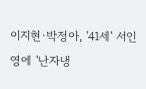이지현·박정아, '41세' 서인영에 '난자냉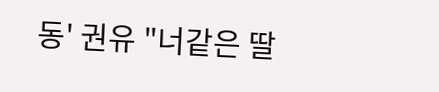동' 권유 "너같은 딸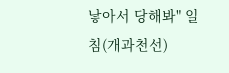낳아서 당해봐" 일침(개과천선)